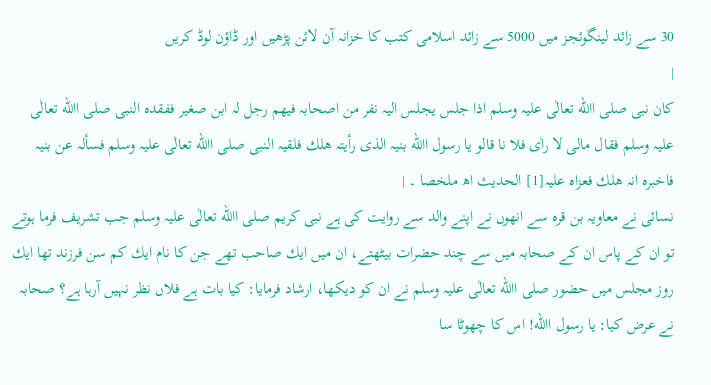30 سے زائد لینگوئجز میں 5000 سے زائد اسلامی کتب کا خزانہ آن لائن پڑھیں اور ڈاؤن لوڈ کریں
|
کان نبی صلی االله تعالٰی علیہ وسلم اذا جلس یجلس الیہ نفر من اصحابہ فیھم رجل لہ ابن صغیر ففقدہ النبی صلی االله تعالٰی علیہ وسلم فقال مالی لا راٰی فلا نا قالو یا رسول االله بنیہ الذی رأیتہ ھلك فلقیہ النبی صلی االله تعالٰی علیہ وسلم فسألہ عن بنیہ فاخبرہ انہ ھلك فعزاہ علیہ[1] الحدیث اھ ملخصا ۔ |
نسائی نے معاویہ بن قرہ سے انھوں نے اپنے والد سے روایت کی ہے نبی کریم صلی االله تعالٰی علیہ وسلم جب تشریف فرما ہوتے تو ان کے پاس ان کے صحابہ میں سے چند حضرات بیٹھتے، ان میں ایك صاحب تھے جن کا نام ایك کم سن فرزند تھا ایك روز مجلس میں حضور صلی االله تعالٰی علیہ وسلم نے ان کو دیکھا، ارشاد فرمایا: کیا بات ہے فلاں نظر نہیں آرہا ہے؟ صحابہ نے عرض کیا: یا رسول االله! اس کا چھوٹا سا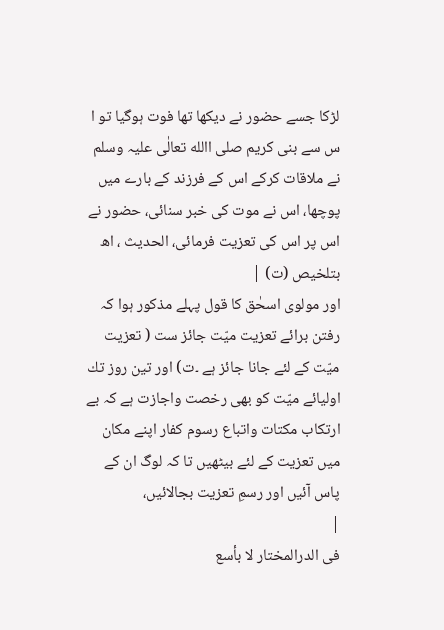لڑکا جسے حضور نے دیکھا تھا فوت ہوگیا تو ا س سے بنی کریم صلی االله تعالٰی علیہ وسلم نے ملاقات کرکے اس کے فرزند کے بارے میں پوچھا، اس نے موت کی خبر سنائی، حضور نے اس پر اس کی تعزیت فرمائی، الحدیث ، اھ بتلخیص (ت) |
اور مولوی اسحٰق کا قول پہلے مذکور ہوا کہ رفتن برائے تعزیت میّت جائز ست ( تعزیت میّت کے لئے جانا جائز ہے ۔ت) اور تین روز تك اولیائے میّت کو بھی رخصت واجازت ہے کہ بے ارتکاب مکتات واتباع رسوم کفار اپنے مکان میں تعزیت کے لئے بیٹھیں تا کہ لوگ ان کے پاس آئیں اور رسمِ تعزیت بجالائیں،
|
فی الدرالمختار لا بأسع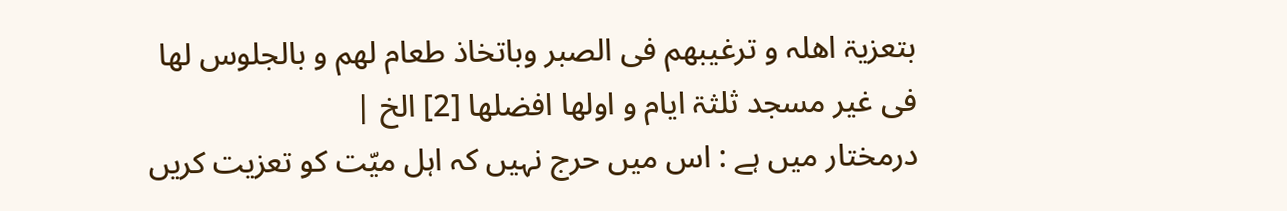بتعزیۃ اھلہ و ترغیبھم فی الصبر وباتخاذ طعام لھم و بالجلوس لھا فی غیر مسجد ثلثۃ ایام و اولھا افضلھا [2] الخ |
درمختار میں ہے : اس میں حرج نہیں کہ اہل میّت کو تعزیت کریں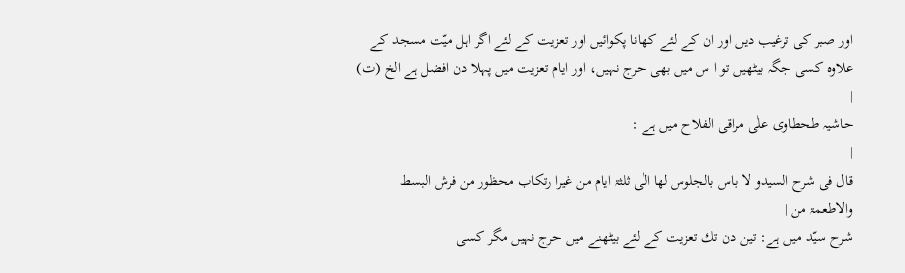اور صبر کی ترغیب دیں اور ان کے لئے کھانا پکوائیں اور تعزیت کے لئے اگر اہل میّت مسجد کے علاوہ کسی جگہ بیٹھیں تو ا س میں بھی حرج نہیں، اور ایام تعزیت میں پہلا دن افضل ہے الخ (ت) |
حاشیہ طحطاوی علٰی مراقی الفلاح میں ہے :
|
قال فی شرح السیدو لا باس بالجلوس لھا الٰی ثلثۃ ایام من غیرا رتکاب محظور من فرش البسط والاطعمۃ من |
شرح سیّد میں ہے: تین دن تك تعزیت کے لئے بیٹھنے میں حرج نہیں مگر کسی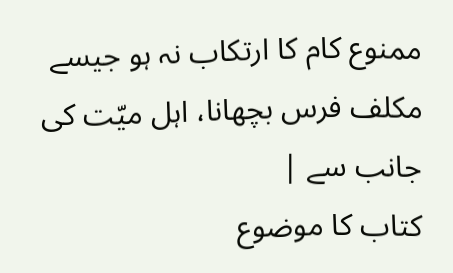ممنوع کام کا ارتکاب نہ ہو جیسے مکلف فرس بچھانا، اہل میّت کی جانب سے |
کتاب کا موضوع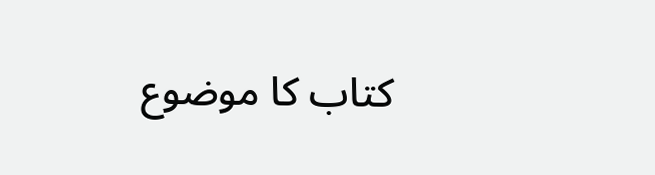کتاب کا موضوع